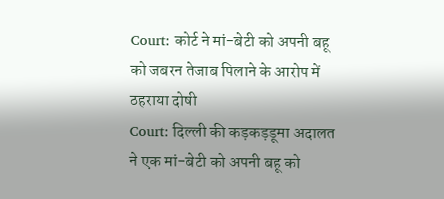Court: कोर्ट ने मां-बेटी को अपनी बहू को जबरन तेजाब पिलाने के आरोप में ठहराया दोषी
Court: दिल्ली की कड़कड़डूमा अदालत ने एक मां-बेटी को अपनी बहू को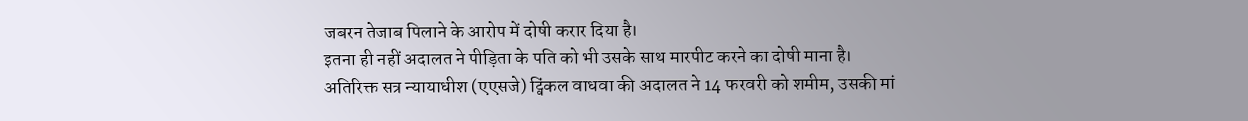जबरन तेजाब पिलाने के आरोप में दोषी करार दिया है।
इतना ही नहीं अदालत ने पीड़िता के पति को भी उसके साथ मारपीट करने का दोषी माना है।
अतिरिक्त सत्र न्यायाधीश (एएसजे) ट्विंकल वाधवा की अदालत ने 14 फरवरी को शमीम, उसकी मां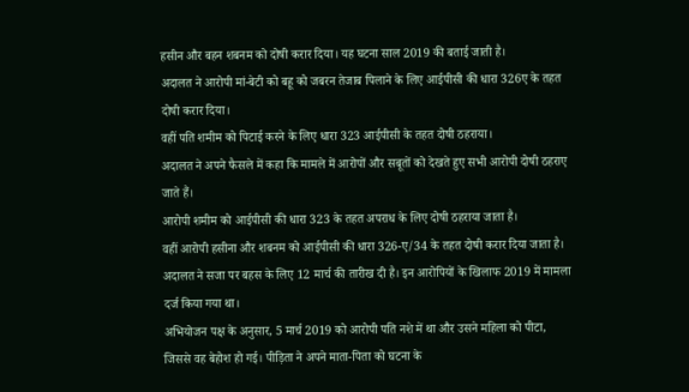हसीन और बहन शबनम को दोषी करार दिया। यह घटना साल 2019 की बताई जाती है।
अदालत ने आरोपी मां-बेटी को बहू को जबरन तेजाब पिलाने के लिए आईपीसी की धारा 326ए के तहत दोषी करार दिया।
वहीं पति शमीम को पिटाई करने के लिए धारा 323 आईपीसी के तहत दोषी ठहराया।
अदालत ने अपने फैसले में कहा कि मामले में आरोपों और सबूतों को देखते हुए सभी आरोपी दोषी ठहराए जाते हैं।
आरोपी शमीम को आईपीसी की धारा 323 के तहत अपराध के लिए दोषी ठहराया जाता है।
वहीं आरोपी हसीना और शबनम को आईपीसी की धारा 326-ए/34 के तहत दोषी करार दिया जाता है।
अदालत ने सजा पर बहस के लिए 12 मार्च की तारीख दी है। इन आरोपियों के खिलाफ 2019 में मामला दर्ज किया गया था।
अभियोजन पक्ष के अनुसार, 5 मार्च 2019 को आरोपी पति नशे में था और उसने महिला को पीटा,
जिससे वह बेहोश हो गई। पीड़िता ने अपने माता-पिता को घटना के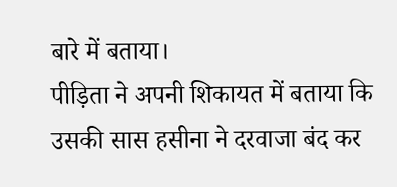बारे में बताया।
पीड़िता ने अपनी शिकायत में बताया कि उसकी सास हसीना ने दरवाजा बंद कर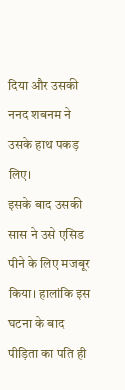दिया और उसकी ननद शबनम ने उसके हाथ पकड़ लिए।
इसके बाद उसकी सास ने उसे एसिड पीने के लिए मजबूर किया। हालांकि इस घटना के बाद पीड़िता का पति ही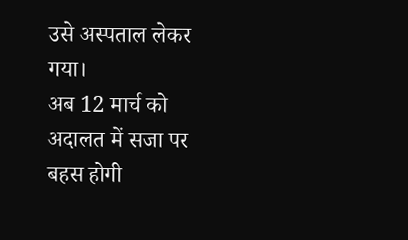उसे अस्पताल लेकर गया।
अब 12 मार्च को अदालत में सजा पर बहस होगी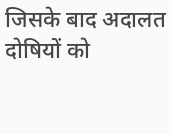जिसके बाद अदालत दोषियों को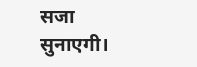सजा सुनाएगी।